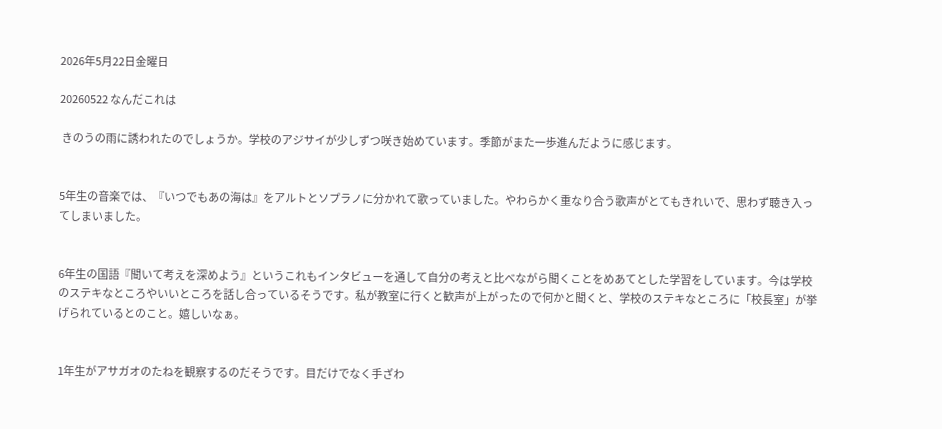2026年5月22日金曜日

20260522 なんだこれは

 きのうの雨に誘われたのでしょうか。学校のアジサイが少しずつ咲き始めています。季節がまた一歩進んだように感じます。


5年生の音楽では、『いつでもあの海は』をアルトとソプラノに分かれて歌っていました。やわらかく重なり合う歌声がとてもきれいで、思わず聴き入ってしまいました。


6年生の国語『聞いて考えを深めよう』というこれもインタビューを通して自分の考えと比べながら聞くことをめあてとした学習をしています。今は学校のステキなところやいいところを話し合っているそうです。私が教室に行くと歓声が上がったので何かと聞くと、学校のステキなところに「校長室」が挙げられているとのこと。嬉しいなぁ。


1年生がアサガオのたねを観察するのだそうです。目だけでなく手ざわ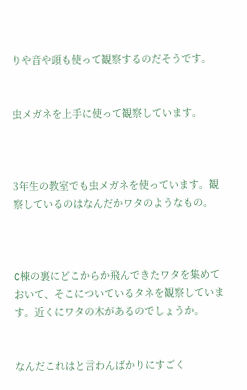りや音や頭も使って観察するのだそうです。


虫メガネを上手に使って観察しています。



3年生の教室でも虫メガネを使っています。観察しているのはなんだかワタのようなもの。



C棟の裏にどこからか飛んできたワタを集めておいて、そこについているタネを観察しています。近くにワタの木があるのでしょうか。


なんだこれはと言わんばかりにすごく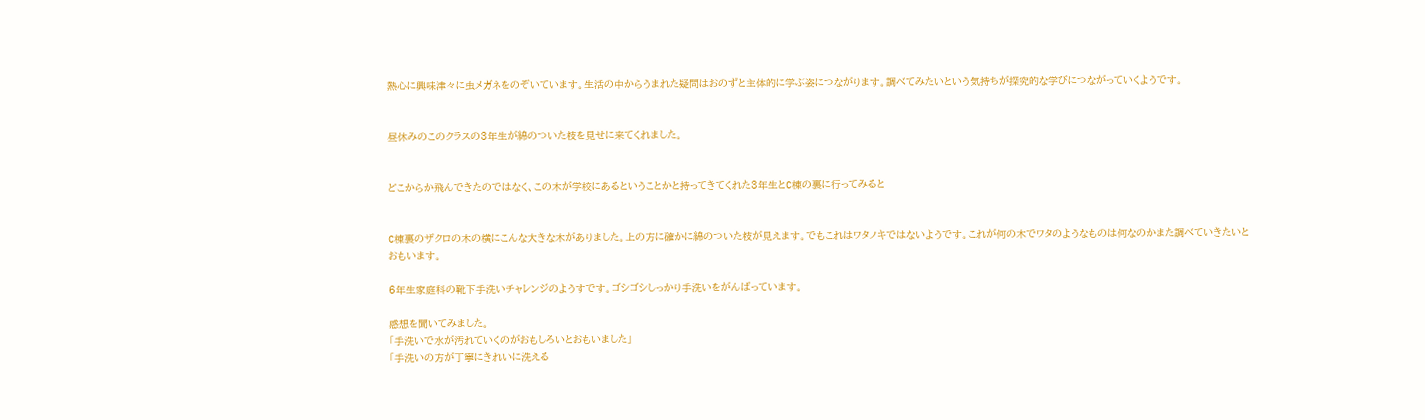熱心に興味津々に虫メガネをのぞいています。生活の中からうまれた疑問はおのずと主体的に学ぶ姿につながります。調べてみたいという気持ちが探究的な学びにつながっていくようです。


昼休みのこのクラスの3年生が綿のついた枝を見せに来てくれました。


どこからか飛んできたのではなく、この木が学校にあるということかと持ってきてくれた3年生とC棟の裏に行ってみると


C棟裏のザクロの木の横にこんな大きな木がありました。上の方に確かに綿のついた枝が見えます。でもこれはワタノキではないようです。これが何の木でワタのようなものは何なのかまた調べていきたいとおもいます。

6年生家庭科の靴下手洗いチャレンジのようすです。ゴシゴシしっかり手洗いをがんばっています。

感想を聞いてみました。
「手洗いで水が汚れていくのがおもしろいとおもいました」
「手洗いの方が丁寧にきれいに洗える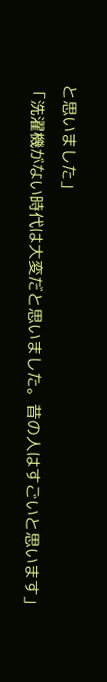と思いました」
「洗濯機がない時代は大変だと思いました。昔の人はすごいと思います」